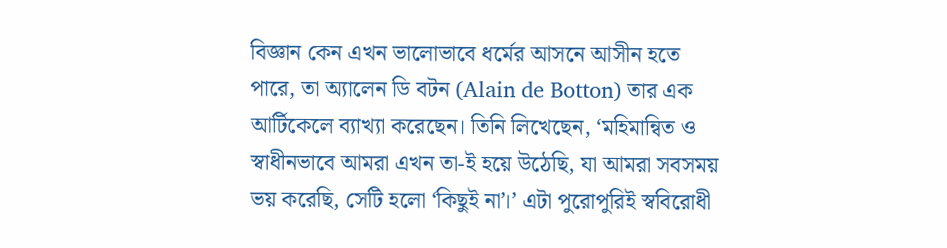বিজ্ঞান কেন এখন ভালোভাবে ধর্মের আসনে আসীন হতে পারে, তা অ্যালেন ডি বটন (Alain de Botton) তার এক আর্টিকেলে ব্যাখ্যা করেছেন। তিনি লিখেছেন, ‘মহিমান্বিত ও স্বাধীনভাবে আমরা এখন তা-ই হয়ে উঠেছি, যা আমরা সবসময় ভয় করেছি, সেটি হলো ‘কিছুই না’।’ এটা পুরোপুরিই স্ববিরোধী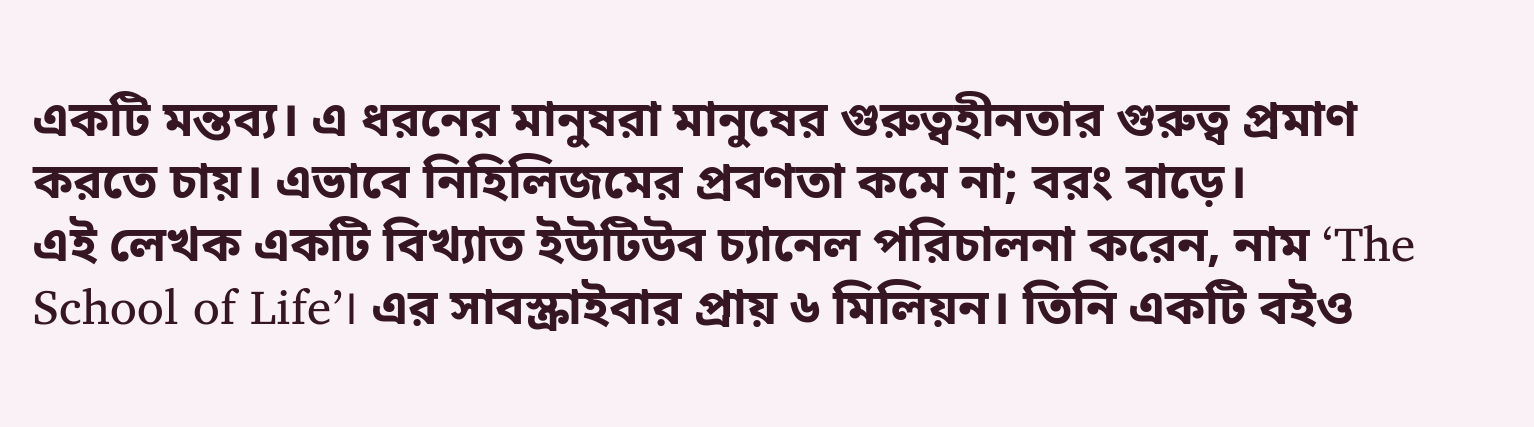একটি মন্তব্য। এ ধরনের মানুষরা মানুষের গুরুত্বহীনতার গুরুত্ব প্রমাণ করতে চায়। এভাবে নিহিলিজমের প্রবণতা কমে না; বরং বাড়ে।
এই লেখক একটি বিখ্যাত ইউটিউব চ্যানেল পরিচালনা করেন, নাম ‘The School of Life’। এর সাবস্ক্রাইবার প্রায় ৬ মিলিয়ন। তিনি একটি বইও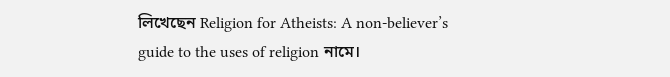লিখেছেন Religion for Atheists: A non-believer’s guide to the uses of religion নামে।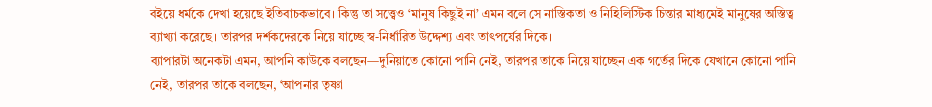বইয়ে ধর্মকে দেখা হয়েছে ইতিবাচকভাবে। কিন্তু তা সত্ত্বেও ‘মানুষ কিছুই না’ এমন বলে সে নাস্তিকতা ও নিহিলিস্টিক চিন্তার মাধ্যমেই মানুষের অস্তিত্ব ব্যাখ্যা করেছে। তারপর দর্শকদেরকে নিয়ে যাচ্ছে স্ব-নির্ধারিত উদ্দেশ্য এবং তাৎপর্যের দিকে।
ব্যাপারটা অনেকটা এমন, আপনি কাউকে বলছেন—দুনিয়াতে কোনো পানি নেই, তারপর তাকে নিয়ে যাচ্ছেন এক গর্তের দিকে যেখানে কোনো পানি নেই, তারপর তাকে বলছেন, ‘আপনার তৃষ্ণা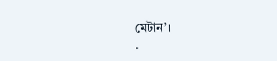মেটান’।
.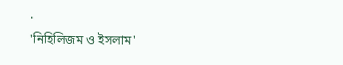.
'নিহিলিজম ও ইসলাম'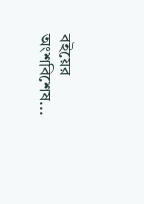বইয়ের অংশবিশেষ...